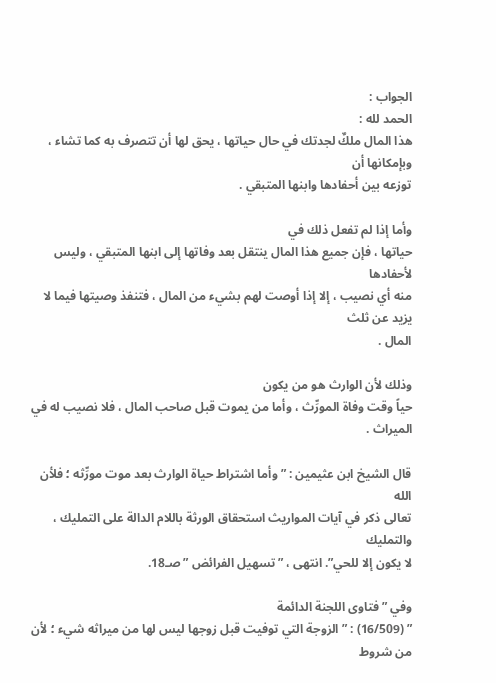الجواب :
الحمد لله :
هذا المال ملكٌ لجدتك في حال حياتها ، يحق لها أن تتصرف به كما تشاء ، وبإمكانها أن
توزعه بين أحفادها وابنها المتبقي .

وأما إذا لم تفعل ذلك في
حياتها ، فإن جميع هذا المال ينتقل بعد وفاتها إلى ابنها المتبقي ، وليس لأحفادها
منه أي نصيب ، إلا إذا أوصت لهم بشيء من المال ، فتنفذ وصيتها فيما لا يزيد عن ثلث
المال .

وذلك لأن الوارث هو من يكون
حياً وقت وفاة المورِّث ، وأما من يموت قبل صاحب المال ، فلا نصيب له في الميراث .

قال الشيخ ابن عثيمين : ” وأما اشتراط حياة الوارث بعد موت مورِّثه ؛ فلأن الله
تعالى ذكر في آيات المواريث استحقاق الورثة باللام الدالة على التمليك ، والتمليك
لا يكون إلا للحي”. انتهى ، ” تسهيل الفرائض ” صـ18.

وفي ” فتاوى اللجنة الدائمة
” (16/509) : ” الزوجة التي توفيت قبل زوجها ليس لها من ميراثه شيء ؛ لأن من شروط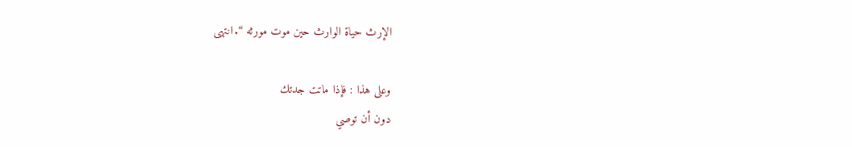الإرث حياة الوارث حين موت مورثه “. انتهى

وعلى هذا : فإذا ماتت جدتك
دون أن توصي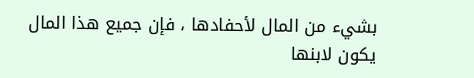بشيء من المال لأحفادها ، فإن جميع هذا المال يكون لابنها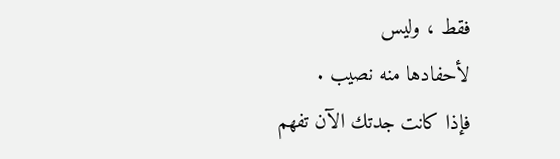فقط ، وليس
لأحفادها منه نصيب .
فإذا كانت جدتك الآن تفهم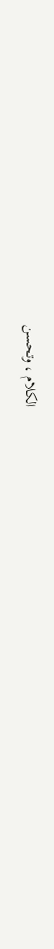الكلام ، وتحسن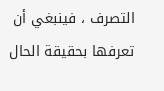التصرف ، فينبغي أن تعرفها بحقيقة الحال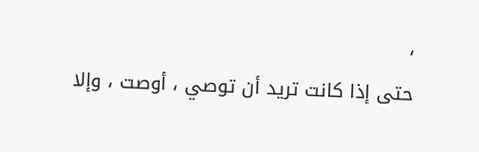،
حتى إذا كانت تريد أن توصي ، أوصت ، وإلا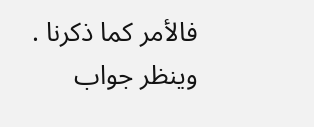فالأمر كما ذكرنا .
وينظر جواب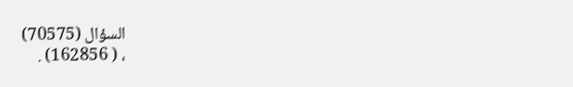السؤال (70575)
، ( 162856) .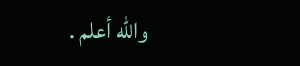والله أعلم .